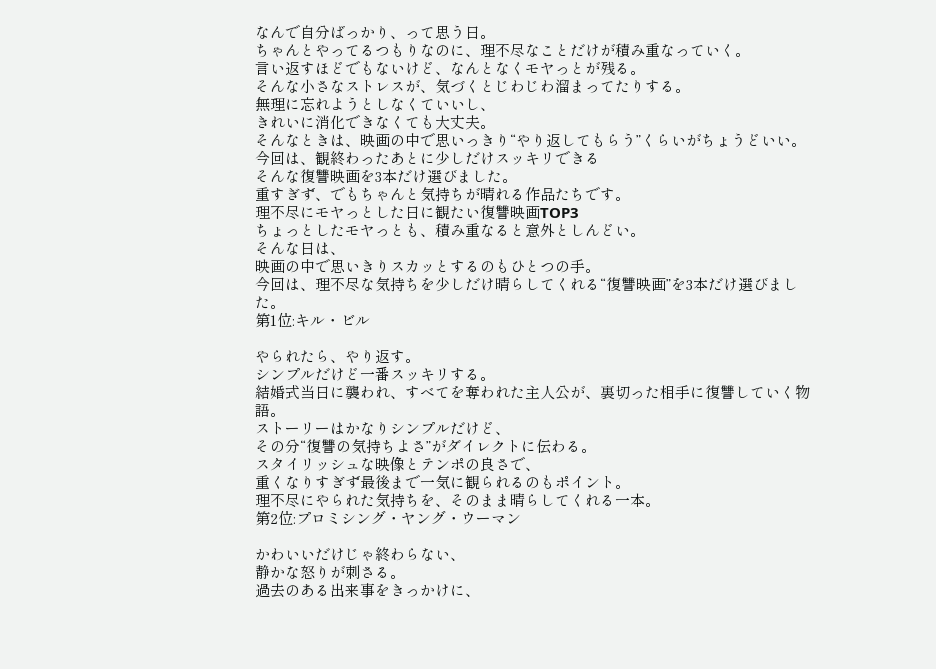なんで自分ばっかり、って思う日。
ちゃんとやってるつもりなのに、理不尽なことだけが積み重なっていく。
言い返すほどでもないけど、なんとなくモヤっとが残る。
そんな小さなストレスが、気づくとじわじわ溜まってたりする。
無理に忘れようとしなくていいし、
きれいに消化できなくても大丈夫。
そんなときは、映画の中で思いっきり“やり返してもらう”くらいがちょうどいい。
今回は、観終わったあとに少しだけスッキリできる
そんな復讐映画を3本だけ選びました。
重すぎず、でもちゃんと気持ちが晴れる作品たちです。
理不尽にモヤっとした日に観たい復讐映画TOP3
ちょっとしたモヤっとも、積み重なると意外としんどい。
そんな日は、
映画の中で思いきりスカッとするのもひとつの手。
今回は、理不尽な気持ちを少しだけ晴らしてくれる“復讐映画”を3本だけ選びました。
第1位:キル・ビル

やられたら、やり返す。
シンプルだけど一番スッキリする。
結婚式当日に襲われ、すべてを奪われた主人公が、裏切った相手に復讐していく物語。
ストーリーはかなりシンプルだけど、
その分“復讐の気持ちよさ”がダイレクトに伝わる。
スタイリッシュな映像とテンポの良さで、
重くなりすぎず最後まで一気に観られるのもポイント。
理不尽にやられた気持ちを、そのまま晴らしてくれる一本。
第2位:プロミシング・ヤング・ウーマン

かわいいだけじゃ終わらない、
静かな怒りが刺さる。
過去のある出来事をきっかけに、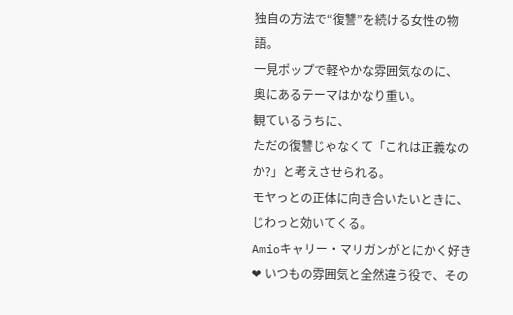独自の方法で“復讐”を続ける女性の物語。
一見ポップで軽やかな雰囲気なのに、
奥にあるテーマはかなり重い。
観ているうちに、
ただの復讐じゃなくて「これは正義なのか?」と考えさせられる。
モヤっとの正体に向き合いたいときに、じわっと効いてくる。
Amioキャリー・マリガンがとにかく好き❤ いつもの雰囲気と全然違う役で、その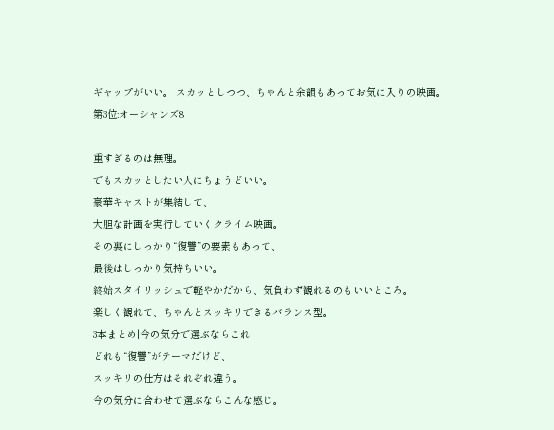ギャップがいい。 スカッとしつつ、ちゃんと余韻もあってお気に入りの映画。
第3位:オーシャンズ8

重すぎるのは無理。
でもスカッとしたい人にちょうどいい。
豪華キャストが集結して、
大胆な計画を実行していくクライム映画。
その裏にしっかり“復讐”の要素もあって、
最後はしっかり気持ちいい。
終始スタイリッシュで軽やかだから、気負わず観れるのもいいところ。
楽しく観れて、ちゃんとスッキリできるバランス型。
3本まとめ|今の気分で選ぶならこれ
どれも“復讐”がテーマだけど、
スッキリの仕方はそれぞれ違う。
今の気分に合わせて選ぶならこんな感じ。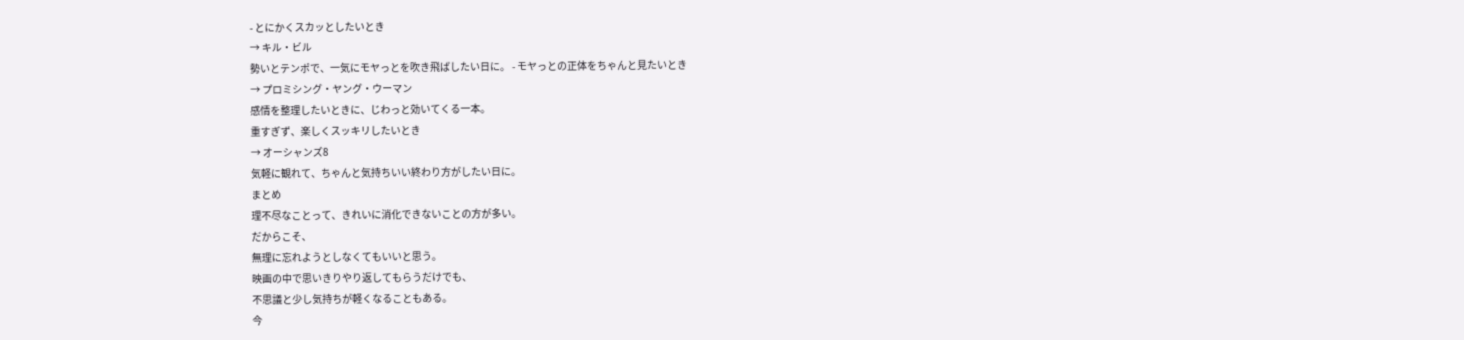- とにかくスカッとしたいとき
→ キル・ビル
勢いとテンポで、一気にモヤっとを吹き飛ばしたい日に。 - モヤっとの正体をちゃんと見たいとき
→ プロミシング・ヤング・ウーマン
感情を整理したいときに、じわっと効いてくる一本。
重すぎず、楽しくスッキリしたいとき
→ オーシャンズ8
気軽に観れて、ちゃんと気持ちいい終わり方がしたい日に。
まとめ
理不尽なことって、きれいに消化できないことの方が多い。
だからこそ、
無理に忘れようとしなくてもいいと思う。
映画の中で思いきりやり返してもらうだけでも、
不思議と少し気持ちが軽くなることもある。
今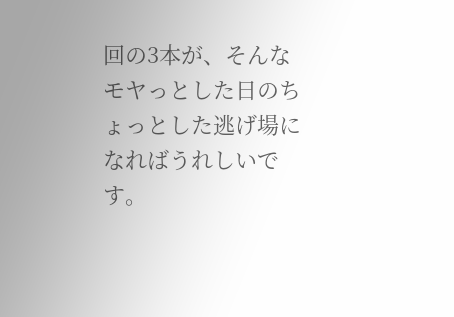回の3本が、そんなモヤっとした日のちょっとした逃げ場になればうれしいです。